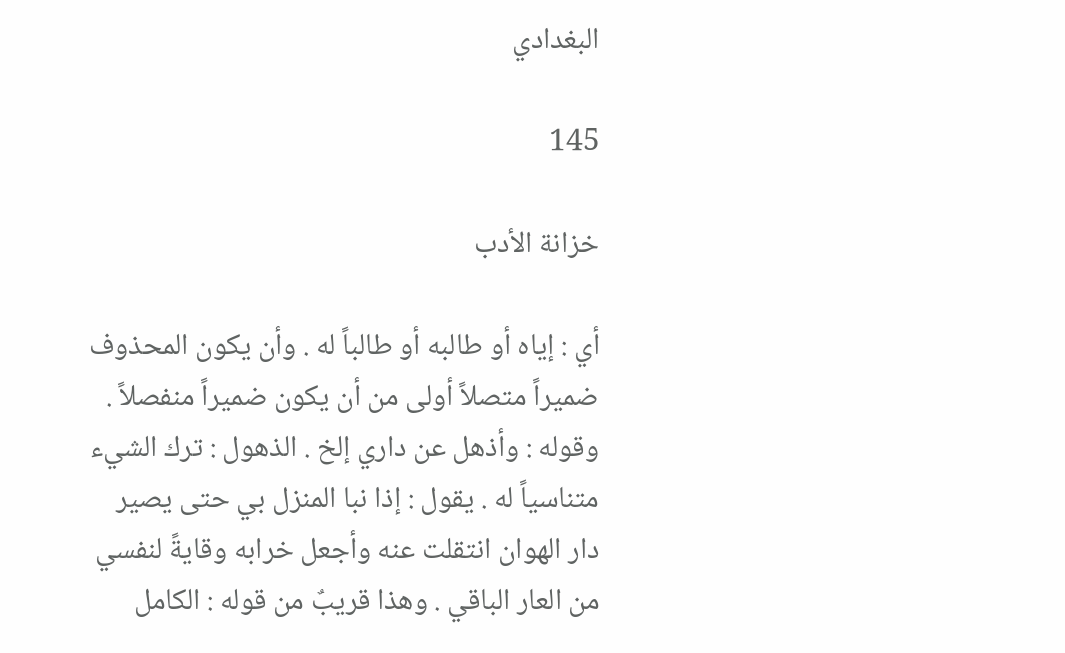البغدادي

145

خزانة الأدب

أي : إياه أو طالبه أو طالباً له . وأن يكون المحذوف ضميراً متصلاً أولى من أن يكون ضميراً منفصلاً . وقوله : وأذهل عن داري إلخ . الذهول : ترك الشيء متناسياً له . يقول : إذا نبا المنزل بي حتى يصير دار الهوان انتقلت عنه وأجعل خرابه وقايةً لنفسي من العار الباقي . وهذا قريبٌ من قوله : الكامل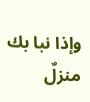وإذا نبا بك منزلٌ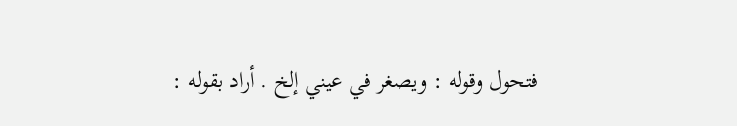فتحول وقوله : ويصغر في عيني إلخ . أراد بقوله :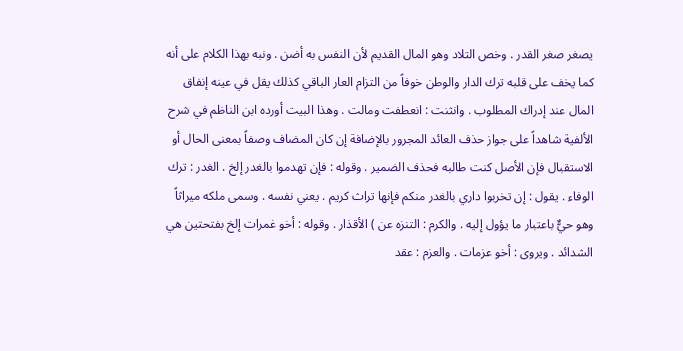يصغر صغر القدر . وخص التلاد وهو المال القديم لأن النفس به أضن . ونبه بهذا الكلام على أنه كما يخف على قلبه ترك الدار والوطن خوفاً من التزام العار الباقي كذلك يقل في عينه إنفاق المال عند إدراك المطلوب . وانثنت : انعطفت ومالت . وهذا البيت أورده ابن الناظم في شرح الألفية شاهداً على جواز حذف العائد المجرور بالإضافة إن كان المضاف وصفاً بمعنى الحال أو الاستقبال فإن الأصل كنت طالبه فحذف الضمير . وقوله : فإن تهدموا بالغدر إلخ . الغدر : ترك الوفاء . يقول : إن تخربوا داري بالغدر منكم فإنها تراث كريم . يعني نفسه . وسمى ملكه ميراثاً وهو حيٌّ باعتبار ما يؤول إليه . والكرم : التنزه عن ) الأقذار . وقوله : أخو غمرات إلخ بفتحتين هي الشدائد . ويروى : أخو عزمات . والعزم : عقد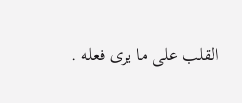القلب على ما يرى فعله .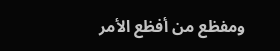ومفظع من أفظع الأمر